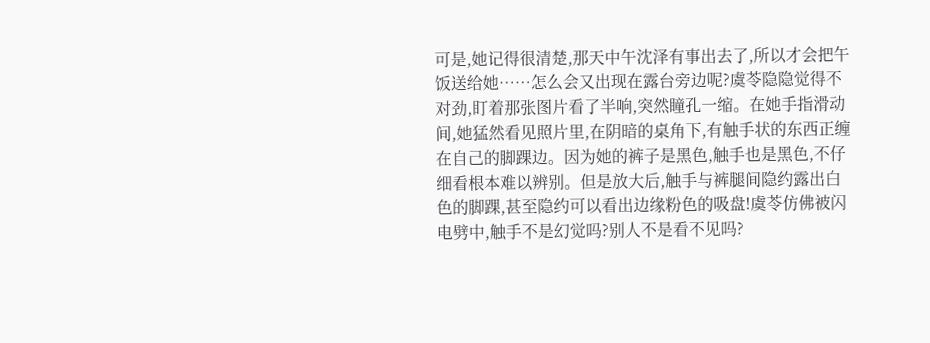可是,她记得很清楚,那天中午沈泽有事出去了,所以才会把午饭送给她……怎么会又出现在露台旁边呢?虞苓隐隐觉得不对劲,盯着那张图片看了半响,突然瞳孔一缩。在她手指滑动间,她猛然看见照片里,在阴暗的桌角下,有触手状的东西正缠在自己的脚踝边。因为她的裤子是黑色,触手也是黑色,不仔细看根本难以辨别。但是放大后,触手与裤腿间隐约露出白色的脚踝,甚至隐约可以看出边缘粉色的吸盘!虞苓仿佛被闪电劈中,触手不是幻觉吗?别人不是看不见吗?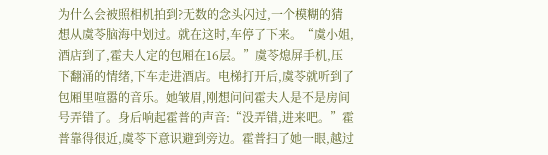为什么会被照相机拍到?无数的念头闪过,一个模糊的猜想从虞苓脑海中划过。就在这时,车停了下来。“虞小姐,酒店到了,霍夫人定的包厢在16层。”虞苓熄屏手机,压下翻涌的情绪,下车走进酒店。电梯打开后,虞苓就听到了包厢里喧嚣的音乐。她皱眉,刚想问问霍夫人是不是房间号弄错了。身后响起霍普的声音:“没弄错,进来吧。”霍普靠得很近,虞苓下意识避到旁边。霍普扫了她一眼,越过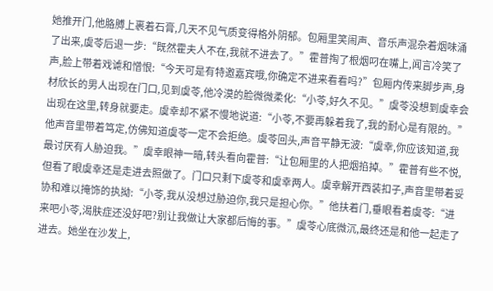她推开门,他胳膊上裹着石膏,几天不见气质变得格外阴郁。包厢里笑闹声、音乐声混杂着烟味涌了出来,虞苓后退一步:“既然霍夫人不在,我就不进去了。”霍普掏了根烟叼在嘴上,闻言冷笑了声,脸上带着戏谑和憎恨:“今天可是有特邀嘉宾哦,你确定不进来看看吗?”包厢内传来脚步声,身材欣长的男人出现在门口,见到虞苓,他冷漠的脸微微柔化:“小苓,好久不见。”虞苓没想到虞幸会出现在这里,转身就要走。虞幸却不紧不慢地说道:“小苓,不要再躲着我了,我的耐心是有限的。”他声音里带着笃定,仿佛知道虞苓一定不会拒绝。虞苓回头,声音平静无波:“虞幸,你应该知道,我最讨厌有人胁迫我。”虞幸眼神一暗,转头看向霍普:“让包厢里的人把烟掐掉。”霍普有些不悦,但看了眼虞幸还是走进去照做了。门口只剩下虞苓和虞幸两人。虞幸解开西装扣子,声音里带着妥协和难以掩饰的执拗:“小苓,我从没想过胁迫你,我只是担心你。”他扶着门,垂眼看着虞苓:“进来吧小苓,渴肤症还没好吧?别让我做让大家都后悔的事。”虞苓心底微沉,最终还是和他一起走了进去。她坐在沙发上,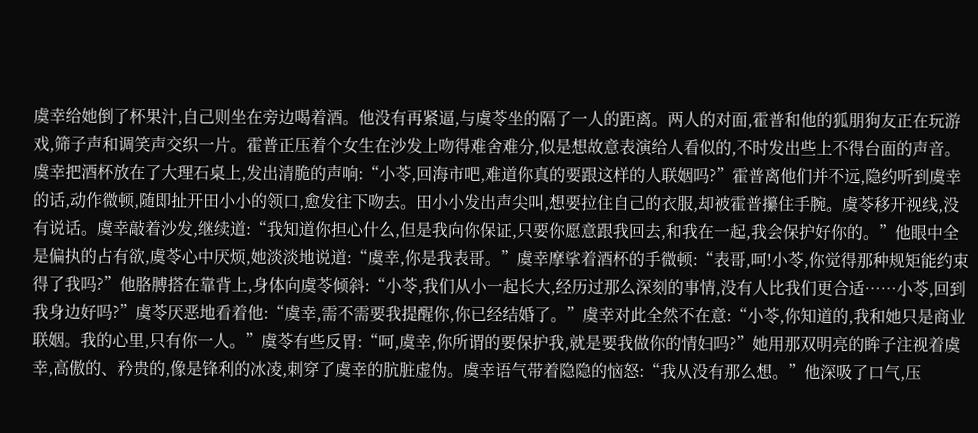虞幸给她倒了杯果汁,自己则坐在旁边喝着酒。他没有再紧逼,与虞苓坐的隔了一人的距离。两人的对面,霍普和他的狐朋狗友正在玩游戏,筛子声和调笑声交织一片。霍普正压着个女生在沙发上吻得难舍难分,似是想故意表演给人看似的,不时发出些上不得台面的声音。虞幸把酒杯放在了大理石桌上,发出清脆的声响:“小苓,回海市吧,难道你真的要跟这样的人联姻吗?”霍普离他们并不远,隐约听到虞幸的话,动作微顿,随即扯开田小小的领口,愈发往下吻去。田小小发出声尖叫,想要拉住自己的衣服,却被霍普攥住手腕。虞苓移开视线,没有说话。虞幸敲着沙发,继续道:“我知道你担心什么,但是我向你保证,只要你愿意跟我回去,和我在一起,我会保护好你的。”他眼中全是偏执的占有欲,虞苓心中厌烦,她淡淡地说道:“虞幸,你是我表哥。”虞幸摩挲着酒杯的手微顿:“表哥,呵!小苓,你觉得那种规矩能约束得了我吗?”他胳膊搭在靠背上,身体向虞苓倾斜:“小苓,我们从小一起长大,经历过那么深刻的事情,没有人比我们更合适……小苓,回到我身边好吗?”虞苓厌恶地看着他:“虞幸,需不需要我提醒你,你已经结婚了。”虞幸对此全然不在意:“小苓,你知道的,我和她只是商业联姻。我的心里,只有你一人。”虞苓有些反胃:“呵,虞幸,你所谓的要保护我,就是要我做你的情妇吗?”她用那双明亮的眸子注视着虞幸,高傲的、矜贵的,像是锋利的冰凌,刺穿了虞幸的肮脏虚伪。虞幸语气带着隐隐的恼怒:“我从没有那么想。”他深吸了口气,压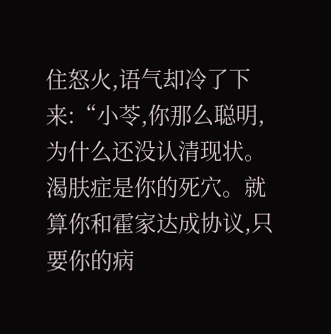住怒火,语气却冷了下来:“小苓,你那么聪明,为什么还没认清现状。渴肤症是你的死穴。就算你和霍家达成协议,只要你的病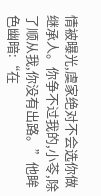情被曝光,虞家绝对不会选你做继承人。你争不过我的,小苓,除了顺从我,你没有出路。”他眸色幽暗:“在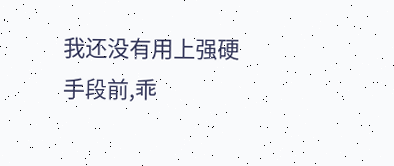我还没有用上强硬手段前,乖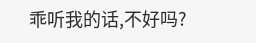乖听我的话,不好吗?